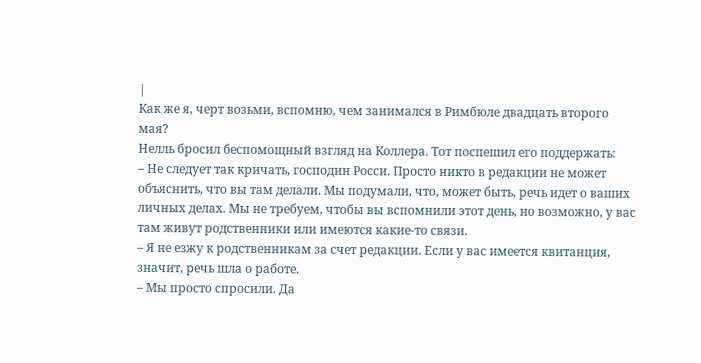|
Как же я, черт возьми, вспомню, чем занимался в Римбюле двадцать второго мая?
Нелль бросил беспомощный взгляд на Коллера. Тот поспешил его поддержать:
– Не следует так кричать, господин Росси. Просто никто в редакции не может объяснить, что вы там делали. Мы подумали, что, может быть, речь идет о ваших личных делах. Мы не требуем, чтобы вы вспомнили этот день, но возможно, у вас там живут родственники или имеются какие-то связи.
– Я не езжу к родственникам за счет редакции. Если у вас имеется квитанция, значит, речь шла о работе.
– Мы просто спросили. Да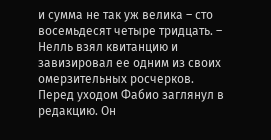и сумма не так уж велика – сто восемьдесят четыре тридцать. – Нелль взял квитанцию и завизировал ее одним из своих омерзительных росчерков.
Перед уходом Фабио заглянул в редакцию. Он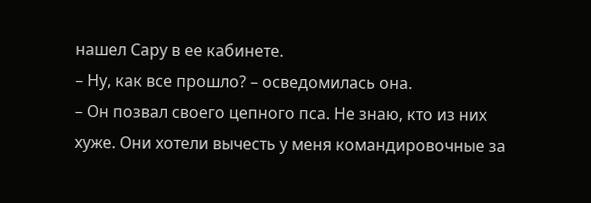нашел Сару в ее кабинете.
– Ну, как все прошло? – осведомилась она.
– Он позвал своего цепного пса. Не знаю, кто из них хуже. Они хотели вычесть у меня командировочные за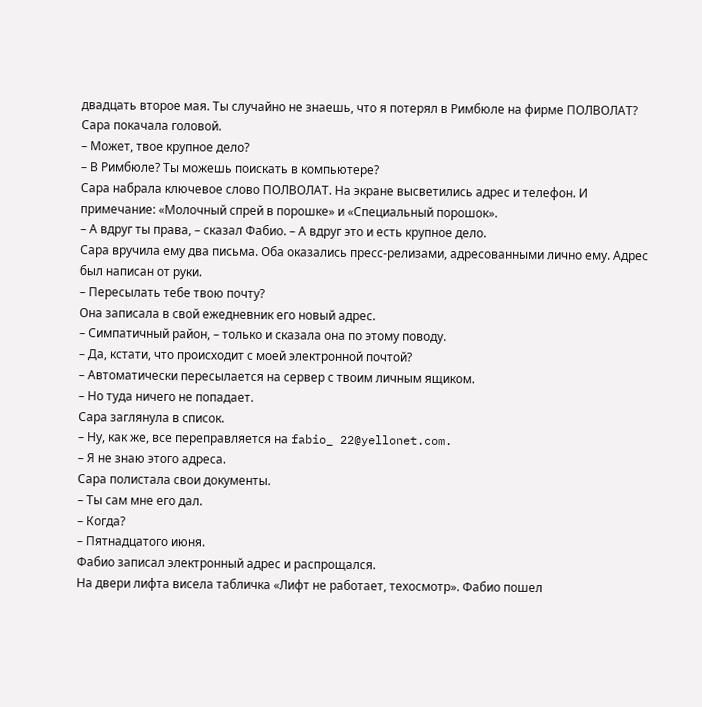двадцать второе мая. Ты случайно не знаешь, что я потерял в Римбюле на фирме ПОЛВОЛАТ?
Сара покачала головой.
– Может, твое крупное дело?
– В Римбюле? Ты можешь поискать в компьютере?
Сара набрала ключевое слово ПОЛВОЛАТ. На экране высветились адрес и телефон. И примечание: «Молочный спрей в порошке» и «Специальный порошок».
– А вдруг ты права, – сказал Фабио. – А вдруг это и есть крупное дело.
Сара вручила ему два письма. Оба оказались пресс-релизами, адресованными лично ему. Адрес был написан от руки.
– Пересылать тебе твою почту?
Она записала в свой ежедневник его новый адрес.
– Симпатичный район, – только и сказала она по этому поводу.
– Да, кстати, что происходит с моей электронной почтой?
– Автоматически пересылается на сервер с твоим личным ящиком.
– Но туда ничего не попадает.
Сара заглянула в список.
– Ну, как же, все переправляется на fabio_ 22@yellonet.com.
– Я не знаю этого адреса.
Сара полистала свои документы.
– Ты сам мне его дал.
– Когда?
– Пятнадцатого июня.
Фабио записал электронный адрес и распрощался.
На двери лифта висела табличка «Лифт не работает, техосмотр». Фабио пошел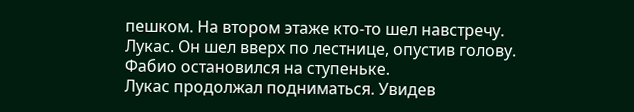пешком. На втором этаже кто-то шел навстречу. Лукас. Он шел вверх по лестнице, опустив голову. Фабио остановился на ступеньке.
Лукас продолжал подниматься. Увидев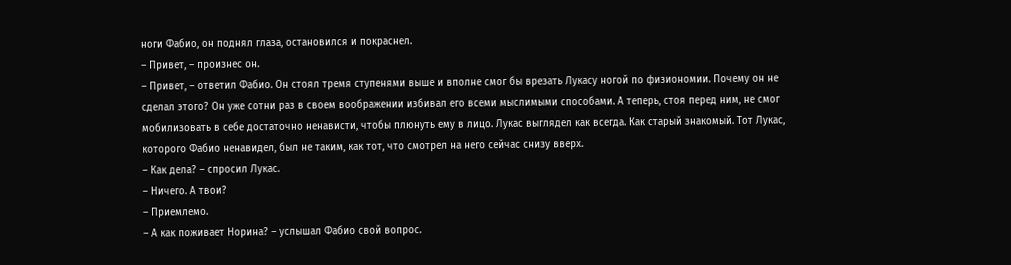ноги Фабио, он поднял глаза, остановился и покраснел.
– Привет, – произнес он.
– Привет, – ответил Фабио. Он стоял тремя ступенями выше и вполне смог бы врезать Лукасу ногой по физиономии. Почему он не сделал этого? Он уже сотни раз в своем воображении избивал его всеми мыслимыми способами. А теперь, стоя перед ним, не смог мобилизовать в себе достаточно ненависти, чтобы плюнуть ему в лицо. Лукас выглядел как всегда. Как старый знакомый. Тот Лукас, которого Фабио ненавидел, был не таким, как тот, что смотрел на него сейчас снизу вверх.
– Как дела? – спросил Лукас.
– Ничего. А твои?
– Приемлемо.
– А как поживает Норина? – услышал Фабио свой вопрос.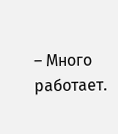– Много работает.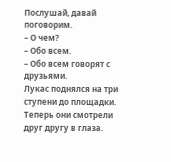Послушай, давай поговорим.
– О чем?
– Обо всем.
– Обо всем говорят с друзьями.
Лукас поднялся на три ступени до площадки. Теперь они смотрели друг другу в глаза.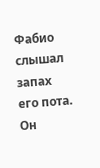Фабио слышал запах его пота. Он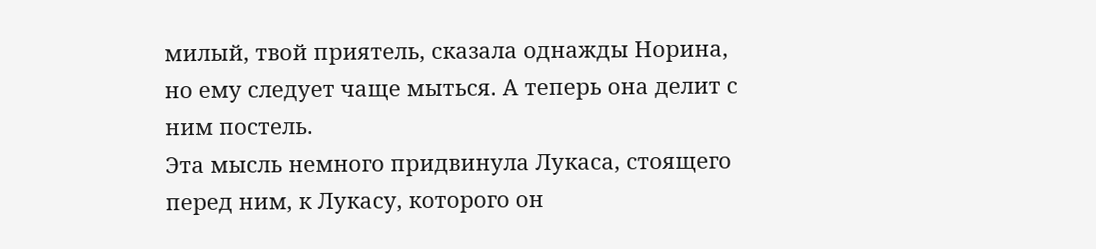милый, твой приятель, сказала однажды Норина, но ему следует чаще мыться. А теперь она делит с ним постель.
Эта мысль немного придвинула Лукаса, стоящего перед ним, к Лукасу, которого он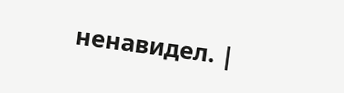ненавидел. |